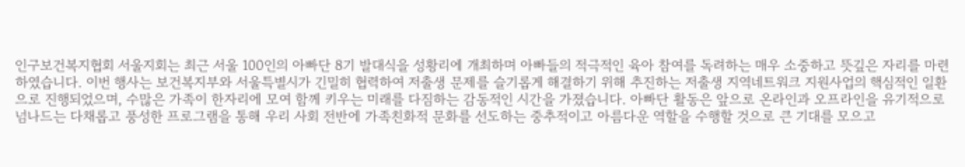인구보건복지협회 서울지회는 최근 서울 100인의 아빠단 8기 발대식을 성황리에 개최하며 아빠들의 적극적인 육아 참여를 독려하는 매우 소중하고 뜻깊은 자리를 마련하였습니다. 이번 행사는 보건복지부와 서울특별시가 긴밀히 협력하여 저출생 문제를 슬기롭게 해결하기 위해 추진하는 저출생 지역네트워크 지원사업의 핵심적인 일환으로 진행되었으며, 수많은 가족이 한자리에 모여 함께 키우는 미래를 다짐하는 감동적인 시간을 가졌습니다. 아빠단 활동은 앞으로 온라인과 오프라인을 유기적으로 넘나드는 다채롭고 풍성한 프로그램을 통해 우리 사회 전반에 가족친화적 문화를 선도하는 중추적이고 아름다운 역할을 수행할 것으로 큰 기대를 모으고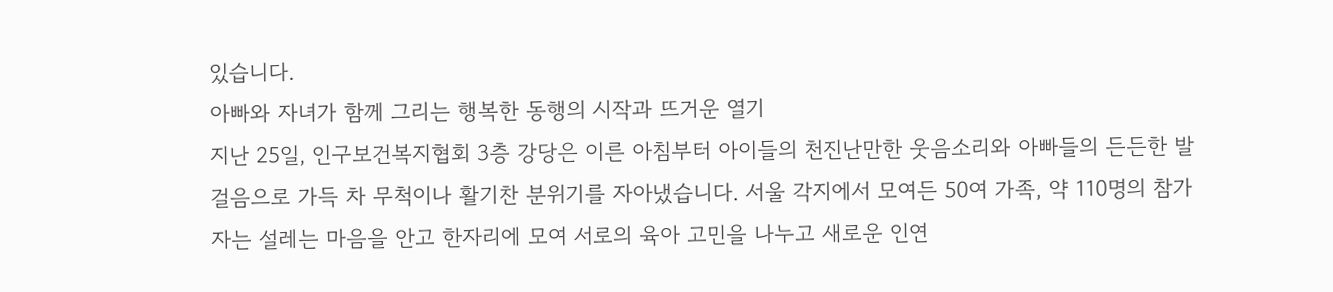있습니다.
아빠와 자녀가 함께 그리는 행복한 동행의 시작과 뜨거운 열기
지난 25일, 인구보건복지협회 3층 강당은 이른 아침부터 아이들의 천진난만한 웃음소리와 아빠들의 든든한 발걸음으로 가득 차 무척이나 활기찬 분위기를 자아냈습니다. 서울 각지에서 모여든 50여 가족, 약 110명의 참가자는 설레는 마음을 안고 한자리에 모여 서로의 육아 고민을 나누고 새로운 인연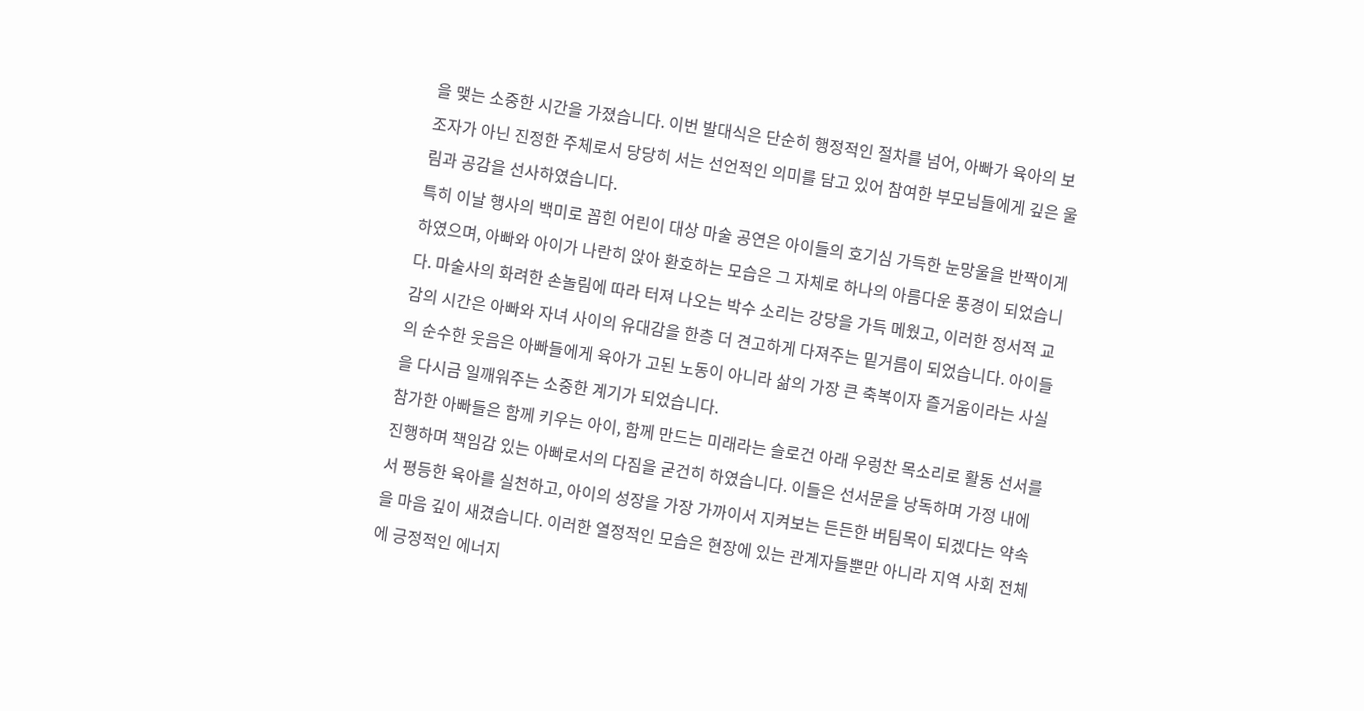을 맺는 소중한 시간을 가졌습니다. 이번 발대식은 단순히 행정적인 절차를 넘어, 아빠가 육아의 보조자가 아닌 진정한 주체로서 당당히 서는 선언적인 의미를 담고 있어 참여한 부모님들에게 깊은 울림과 공감을 선사하였습니다.
특히 이날 행사의 백미로 꼽힌 어린이 대상 마술 공연은 아이들의 호기심 가득한 눈망울을 반짝이게 하였으며, 아빠와 아이가 나란히 앉아 환호하는 모습은 그 자체로 하나의 아름다운 풍경이 되었습니다. 마술사의 화려한 손놀림에 따라 터져 나오는 박수 소리는 강당을 가득 메웠고, 이러한 정서적 교감의 시간은 아빠와 자녀 사이의 유대감을 한층 더 견고하게 다져주는 밑거름이 되었습니다. 아이들의 순수한 웃음은 아빠들에게 육아가 고된 노동이 아니라 삶의 가장 큰 축복이자 즐거움이라는 사실을 다시금 일깨워주는 소중한 계기가 되었습니다.
참가한 아빠들은 함께 키우는 아이, 함께 만드는 미래라는 슬로건 아래 우렁찬 목소리로 활동 선서를 진행하며 책임감 있는 아빠로서의 다짐을 굳건히 하였습니다. 이들은 선서문을 낭독하며 가정 내에서 평등한 육아를 실천하고, 아이의 성장을 가장 가까이서 지켜보는 든든한 버팀목이 되겠다는 약속을 마음 깊이 새겼습니다. 이러한 열정적인 모습은 현장에 있는 관계자들뿐만 아니라 지역 사회 전체에 긍정적인 에너지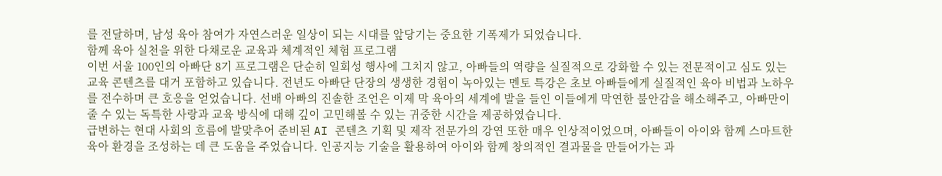를 전달하며, 남성 육아 참여가 자연스러운 일상이 되는 시대를 앞당기는 중요한 기폭제가 되었습니다.
함께 육아 실천을 위한 다채로운 교육과 체계적인 체험 프로그램
이번 서울 100인의 아빠단 8기 프로그램은 단순히 일회성 행사에 그치지 않고, 아빠들의 역량을 실질적으로 강화할 수 있는 전문적이고 심도 있는 교육 콘텐츠를 대거 포함하고 있습니다. 전년도 아빠단 단장의 생생한 경험이 녹아있는 멘토 특강은 초보 아빠들에게 실질적인 육아 비법과 노하우를 전수하며 큰 호응을 얻었습니다. 선배 아빠의 진솔한 조언은 이제 막 육아의 세계에 발을 들인 이들에게 막연한 불안감을 해소해주고, 아빠만이 줄 수 있는 독특한 사랑과 교육 방식에 대해 깊이 고민해볼 수 있는 귀중한 시간을 제공하였습니다.
급변하는 현대 사회의 흐름에 발맞추어 준비된 AI 콘텐츠 기획 및 제작 전문가의 강연 또한 매우 인상적이었으며, 아빠들이 아이와 함께 스마트한 육아 환경을 조성하는 데 큰 도움을 주었습니다. 인공지능 기술을 활용하여 아이와 함께 창의적인 결과물을 만들어가는 과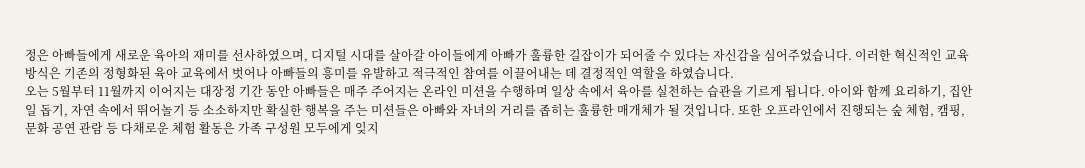정은 아빠들에게 새로운 육아의 재미를 선사하였으며, 디지털 시대를 살아갈 아이들에게 아빠가 훌륭한 길잡이가 되어줄 수 있다는 자신감을 심어주었습니다. 이러한 혁신적인 교육 방식은 기존의 정형화된 육아 교육에서 벗어나 아빠들의 흥미를 유발하고 적극적인 참여를 이끌어내는 데 결정적인 역할을 하였습니다.
오는 5월부터 11월까지 이어지는 대장정 기간 동안 아빠들은 매주 주어지는 온라인 미션을 수행하며 일상 속에서 육아를 실천하는 습관을 기르게 됩니다. 아이와 함께 요리하기, 집안일 돕기, 자연 속에서 뛰어놀기 등 소소하지만 확실한 행복을 주는 미션들은 아빠와 자녀의 거리를 좁히는 훌륭한 매개체가 될 것입니다. 또한 오프라인에서 진행되는 숲 체험, 캠핑, 문화 공연 관람 등 다채로운 체험 활동은 가족 구성원 모두에게 잊지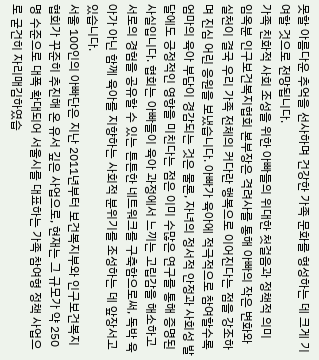못할 아름다운 추억을 선사하며 건강한 가족 문화를 형성하는 데 크게 기여할 것으로 전망됩니다.
가족 친화적 사회 조성을 위한 아빠들의 위대한 첫걸음과 정책적 의미
임옥분 인구보건복지협회 본부장은 격려사를 통해 아빠의 작은 변화와 실천이 결국 우리 가족 전체의 커다란 행복으로 이어진다는 점을 강조하며 진심 어린 응원을 보냈습니다. 아빠가 육아에 적극적으로 참여할수록 엄마의 육아 부담이 경감되는 것은 물론, 자녀의 정서적 안정과 사회성 발달에도 긍정적인 영향을 미친다는 점은 이미 수많은 연구를 통해 증명된 사실입니다. 협회는 아빠들이 육아 과정에서 느끼는 고립감을 해소하고 서로의 경험을 공유할 수 있는 튼튼한 네트워크를 구축함으로써, 독박 육아가 아닌 함께 육아를 지향하는 사회적 분위기를 조성하는 데 앞장서고 있습니다.
서울 100인의 아빠단은 지난 2011년부터 보건복지부와 인구보건복지협회가 꾸준히 추진해 온 유서 깊은 사업으로, 현재는 그 규모가 약 250명 수준으로 대폭 확대되어 서울시를 대표하는 가족 참여형 정책 사업으로 굳건히 자리매김하였습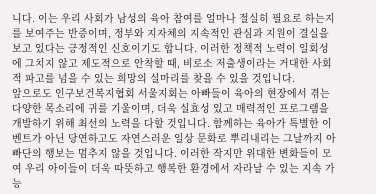니다. 이는 우리 사회가 남성의 육아 참여를 얼마나 절실히 필요로 하는지를 보여주는 반증이며, 정부와 지자체의 지속적인 관심과 지원이 결실을 보고 있다는 긍정적인 신호이기도 합니다. 이러한 정책적 노력이 일회성에 그치지 않고 제도적으로 안착할 때, 비로소 저출생이라는 거대한 사회적 파고를 넘을 수 있는 희망의 실마리를 찾을 수 있을 것입니다.
앞으로도 인구보건복지협회 서울지회는 아빠들이 육아의 현장에서 겪는 다양한 목소리에 귀를 기울이며, 더욱 실효성 있고 매력적인 프로그램을 개발하기 위해 최선의 노력을 다할 것입니다. 함께하는 육아가 특별한 이벤트가 아닌 당연하고도 자연스러운 일상 문화로 뿌리내리는 그날까지 아빠단의 행보는 멈추지 않을 것입니다. 이러한 작지만 위대한 변화들이 모여 우리 아이들이 더욱 따뜻하고 행복한 환경에서 자라날 수 있는 지속 가능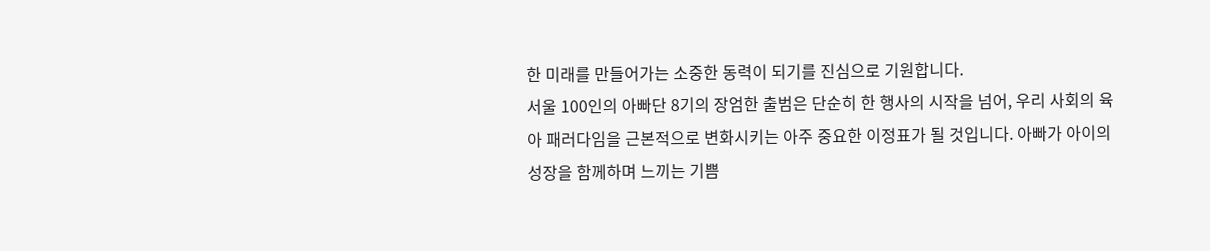한 미래를 만들어가는 소중한 동력이 되기를 진심으로 기원합니다.
서울 100인의 아빠단 8기의 장엄한 출범은 단순히 한 행사의 시작을 넘어, 우리 사회의 육아 패러다임을 근본적으로 변화시키는 아주 중요한 이정표가 될 것입니다. 아빠가 아이의 성장을 함께하며 느끼는 기쁨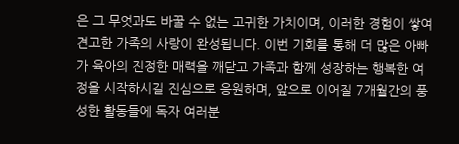은 그 무엇과도 바꿀 수 없는 고귀한 가치이며, 이러한 경험이 쌓여 견고한 가족의 사랑이 완성됩니다. 이번 기회를 통해 더 많은 아빠가 육아의 진정한 매력을 깨닫고 가족과 함께 성장하는 행복한 여정을 시작하시길 진심으로 응원하며, 앞으로 이어질 7개월간의 풍성한 활동들에 독자 여러분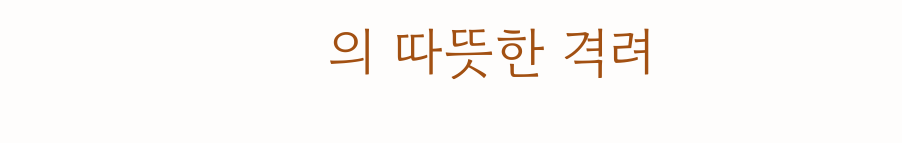의 따뜻한 격려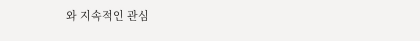와 지속적인 관심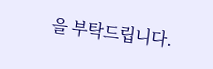을 부탁드립니다.